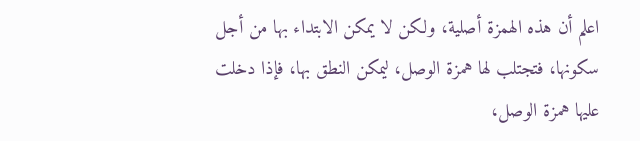اعلم أن هذه الهمزة أصلية، ولكن لا يمكن الابتداء بها من أجل سكونها، فتجتلب لها همزة الوصل، ليمكن النطق بها، فإذا دخلت عليها همزة الوصل،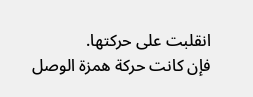انقلبت على حركتها.
فإن كانت حركة همزة الوصل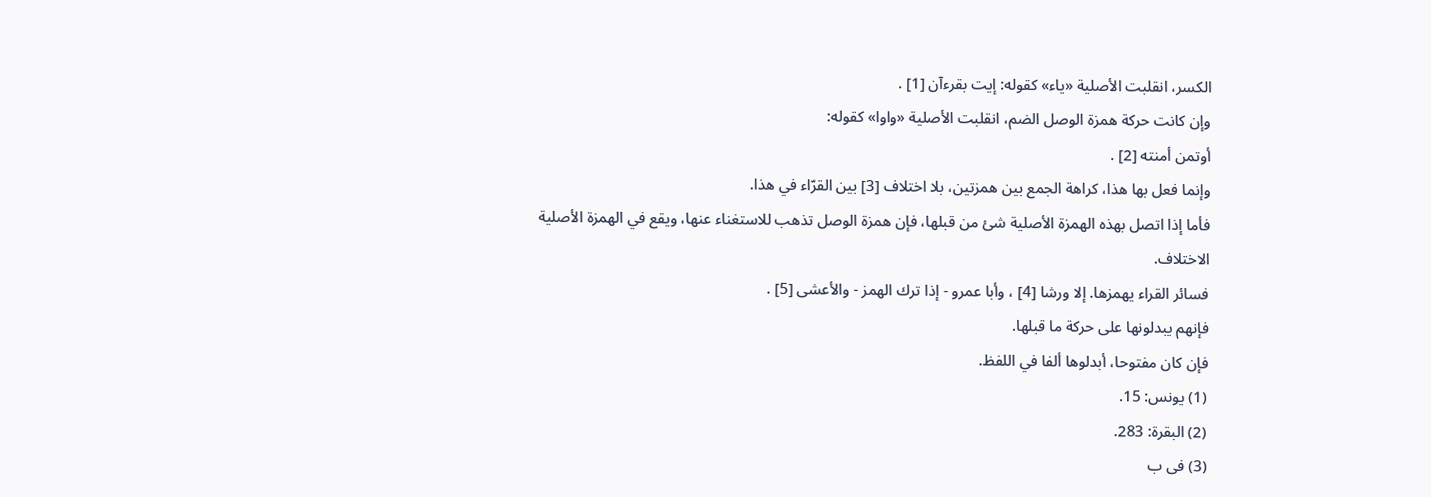الكسر، انقلبت الأصلية «ياء» كقوله: إيت بقرءآن [1] .
وإن كانت حركة همزة الوصل الضم، انقلبت الأصلية «واوا» كقوله:
أوتمن أمنته [2] .
وإنما فعل بها هذا، كراهة الجمع بين همزتين، بلا اختلاف [3] بين القرّاء في هذا.
فأما إذا اتصل بهذه الهمزة الأصلية شئ من قبلها، فإن همزة الوصل تذهب للاستغناء عنها، ويقع في الهمزة الأصلية الاختلاف.
فسائر القراء يهمزها. إلا ورشا [4] ، وأبا عمرو - إذا ترك الهمز - والأعشى [5] .
فإنهم يبدلونها على حركة ما قبلها.
فإن كان مفتوحا، أبدلوها ألفا في اللفظ.
(1) يونس: 15.
(2) البقرة: 283.
(3) فى ب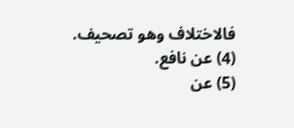فالاختلاف وهو تصحيف.
(4) عن نافع.
(5) عن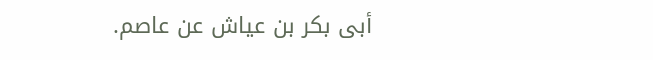أبى بكر بن عياش عن عاصم.